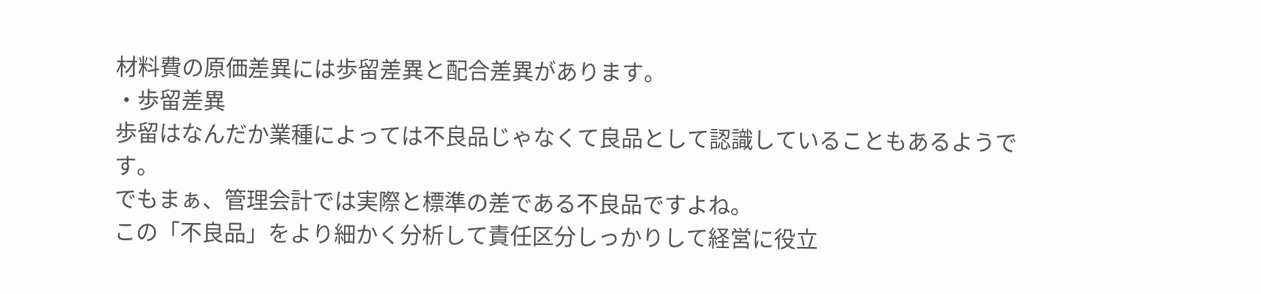材料費の原価差異には歩留差異と配合差異があります。
・歩留差異
歩留はなんだか業種によっては不良品じゃなくて良品として認識していることもあるようです。
でもまぁ、管理会計では実際と標準の差である不良品ですよね。
この「不良品」をより細かく分析して責任区分しっかりして経営に役立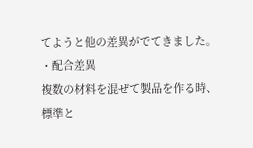てようと他の差異がでてきました。
・配合差異
複数の材料を混ぜて製品を作る時、標準と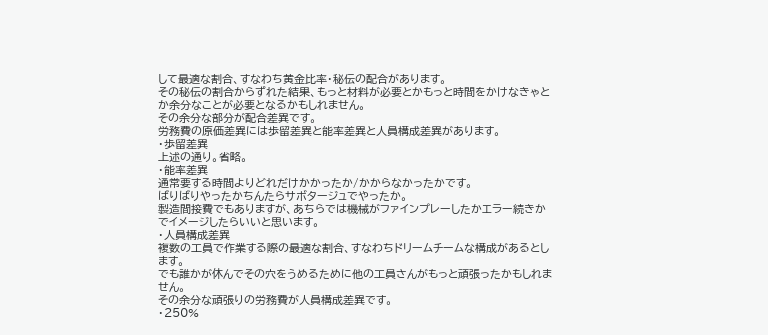して最適な割合、すなわち黄金比率・秘伝の配合があります。
その秘伝の割合からずれた結果、もっと材料が必要とかもっと時間をかけなきゃとか余分なことが必要となるかもしれません。
その余分な部分が配合差異です。
労務費の原価差異には歩留差異と能率差異と人員構成差異があります。
・歩留差異
上述の通り。省略。
・能率差異
通常要する時間よりどれだけかかったか/かからなかったかです。
ばりばりやったかちんたらサボタージュでやったか。
製造間接費でもありますが、あちらでは機械がファインプレーしたかエラー続きかでイメージしたらいいと思います。
・人員構成差異
複数の工員で作業する際の最適な割合、すなわちドリームチームな構成があるとします。
でも誰かが休んでその穴をうめるために他の工員さんがもっと頑張ったかもしれません。
その余分な頑張りの労務費が人員構成差異です。
・250%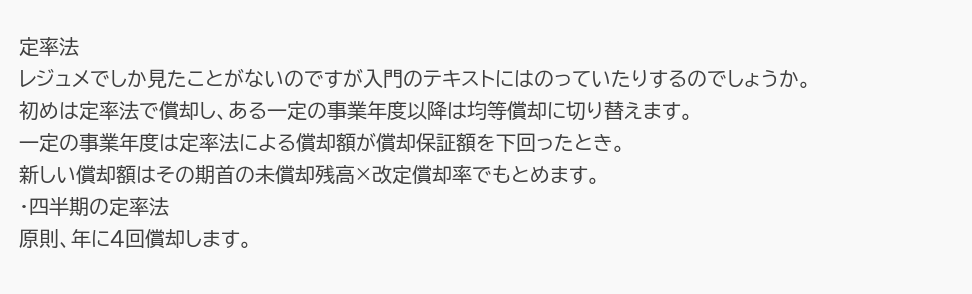定率法
レジュメでしか見たことがないのですが入門のテキストにはのっていたりするのでしょうか。
初めは定率法で償却し、ある一定の事業年度以降は均等償却に切り替えます。
一定の事業年度は定率法による償却額が償却保証額を下回ったとき。
新しい償却額はその期首の未償却残高×改定償却率でもとめます。
・四半期の定率法
原則、年に4回償却します。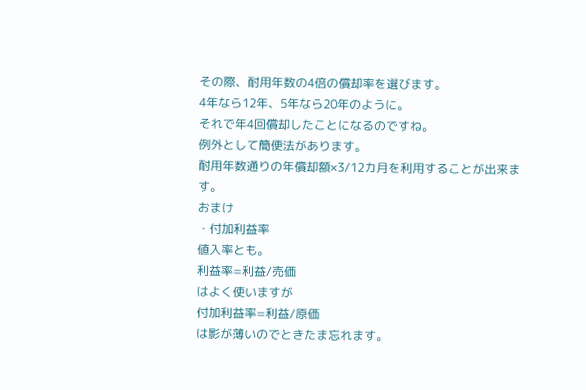その際、耐用年数の4倍の償却率を選びます。
4年なら12年、5年なら20年のように。
それで年4回償却したことになるのですね。
例外として簡便法があります。
耐用年数通りの年償却額×3/12カ月を利用することが出来ます。
おまけ
・付加利益率
値入率とも。
利益率=利益/売価
はよく使いますが
付加利益率=利益/原価
は影が薄いのでときたま忘れます。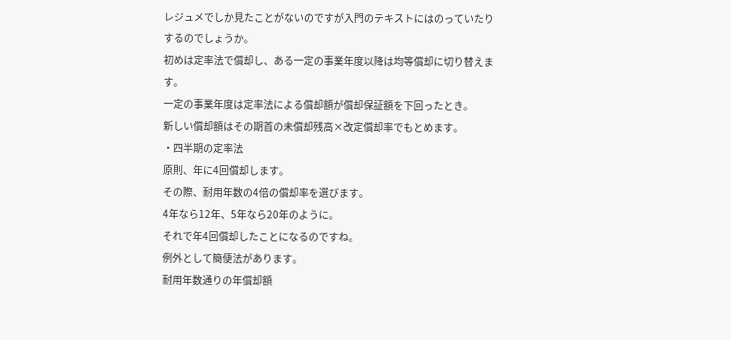レジュメでしか見たことがないのですが入門のテキストにはのっていたりするのでしょうか。
初めは定率法で償却し、ある一定の事業年度以降は均等償却に切り替えます。
一定の事業年度は定率法による償却額が償却保証額を下回ったとき。
新しい償却額はその期首の未償却残高×改定償却率でもとめます。
・四半期の定率法
原則、年に4回償却します。
その際、耐用年数の4倍の償却率を選びます。
4年なら12年、5年なら20年のように。
それで年4回償却したことになるのですね。
例外として簡便法があります。
耐用年数通りの年償却額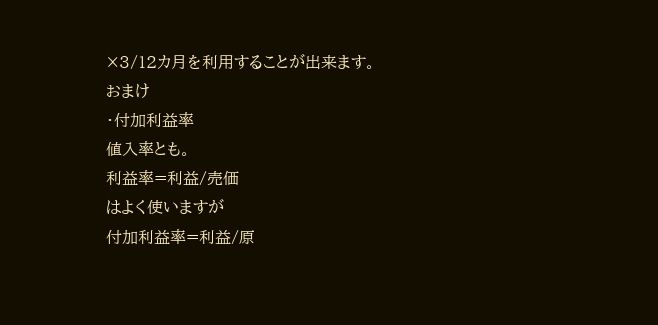×3/12カ月を利用することが出来ます。
おまけ
・付加利益率
値入率とも。
利益率=利益/売価
はよく使いますが
付加利益率=利益/原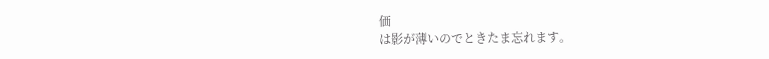価
は影が薄いのでときたま忘れます。